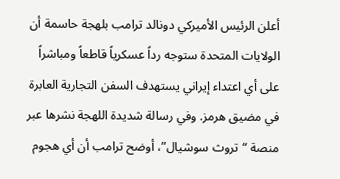أعلن الرئيس الأميركي دونالد ترامب بلهجة حاسمة أن
الولايات المتحدة ستوجه رداً عسكرياً قاطعاً ومباشراً على أي اعتداء إيراني يستهدف السفن التجارية العابرة في مضيق هرمز. وفي رسالة شديدة اللهجة نشرها عبر منصة “تروث سوشيال”، أوضح ترامب أن أي هجوم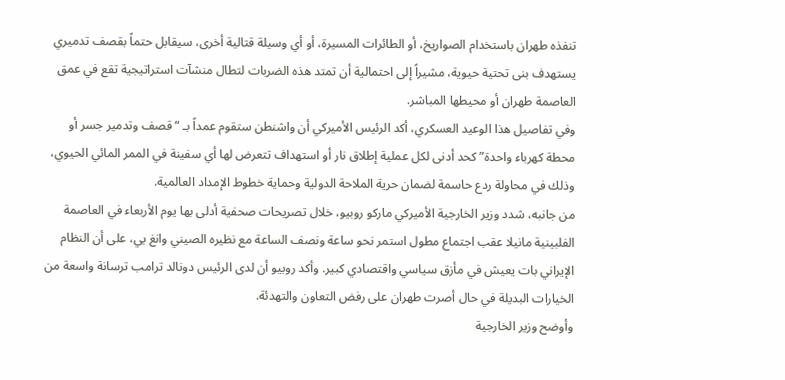تنفذه طهران باستخدام الصواريخ، أو الطائرات المسيرة، أو أي وسيلة قتالية أخرى، سيقابل حتماً بقصف تدميري يستهدف بنى تحتية حيوية، مشيراً إلى احتمالية أن تمتد هذه الضربات لتطال منشآت استراتيجية تقع في عمق العاصمة طهران أو محيطها المباشر.
وفي تفاصيل هذا الوعيد العسكري، أكد الرئيس الأميركي أن واشنطن ستقوم عمداً بـ “قصف وتدمير جسر أو محطة كهرباء واحدة” كحد أدنى لكل عملية إطلاق نار أو استهداف تتعرض لها أي سفينة في الممر المائي الحيوي، وذلك في محاولة ردع حاسمة لضمان حرية الملاحة الدولية وحماية خطوط الإمداد العالمية.
من جانبه، شدد وزير الخارجية الأميركي ماركو روبيو، خلال تصريحات صحفية أدلى بها يوم الأربعاء في العاصمة الفلبينية مانيلا عقب اجتماع مطول استمر نحو ساعة ونصف الساعة مع نظيره الصيني وانغ يي، على أن النظام الإيراني بات يعيش في مأزق سياسي واقتصادي كبير. وأكد روبيو أن لدى الرئيس دونالد ترامب ترسانة واسعة من الخيارات البديلة في حال أصرت طهران على رفض التعاون والتهدئة.
وأوضح وزير الخارجية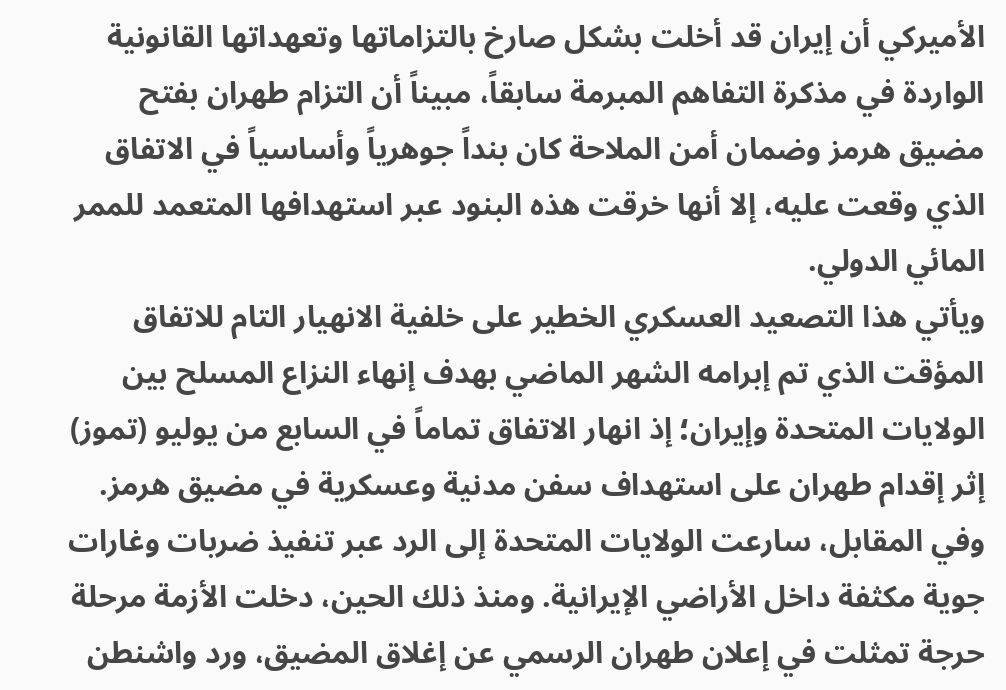الأميركي أن إيران قد أخلت بشكل صارخ بالتزاماتها وتعهداتها القانونية الواردة في مذكرة التفاهم المبرمة سابقاً، مبيناً أن التزام طهران بفتح مضيق هرمز وضمان أمن الملاحة كان بنداً جوهرياً وأساسياً في الاتفاق الذي وقعت عليه، إلا أنها خرقت هذه البنود عبر استهدافها المتعمد للممر المائي الدولي.
ويأتي هذا التصعيد العسكري الخطير على خلفية الانهيار التام للاتفاق المؤقت الذي تم إبرامه الشهر الماضي بهدف إنهاء النزاع المسلح بين الولايات المتحدة وإيران؛ إذ انهار الاتفاق تماماً في السابع من يوليو (تموز) إثر إقدام طهران على استهداف سفن مدنية وعسكرية في مضيق هرمز. وفي المقابل، سارعت الولايات المتحدة إلى الرد عبر تنفيذ ضربات وغارات جوية مكثفة داخل الأراضي الإيرانية. ومنذ ذلك الحين، دخلت الأزمة مرحلة حرجة تمثلت في إعلان طهران الرسمي عن إغلاق المضيق، ورد واشنطن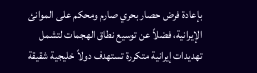بإعادة فرض حصار بحري صارم ومحكم على الموانئ الإيرانية، فضلاً عن توسيع نطاق الهجمات لتشمل تهديدات إيرانية متكررة تستهدف دولاً خليجية شقيقة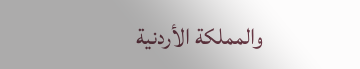والمملكة الأردنية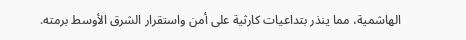الهاشمية، مما ينذر بتداعيات كارثية على أمن واستقرار الشرق الأوسط برمته.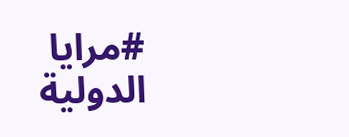#مرايا الدولية